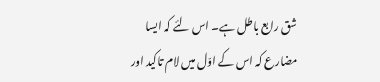شق رابع باطل ہے۔ اس لئے کہ ایسا مضارع کہ اس کے اوّل میں لام تاکید اور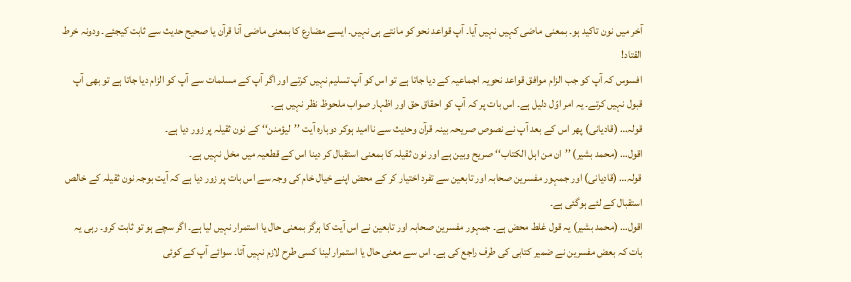آخر میں نون تاکید ہو۔ بمعنی ماضی کہیں نہیں آیا۔ آپ قواعد نحو کو مانتے ہی نہیں۔ ایسے مضارع کا بمعنی ماضی آنا قرآن یا صحیح حدیث سے ثابت کیجئے۔ ودونہ خرط القتاد!
افسوس کہ آپ کو جب الزام موافق قواعد نحویہ اجماعیہ کے دیا جاتا ہے تو اس کو آپ تسلیم نہیں کرتے اور اگر آپ کے مسلمات سے آپ کو الزام دیا جاتا ہے تو بھی آپ قبول نہیں کرتے۔ یہ امر اوّل دلیل ہے۔ اس بات پر کہ آپ کو احقاق حق اور اظہار صواب ملحوظ نظر نہیں ہے۔
قولہ… (قادیانی) پھر اس کے بعد آپ نے نصوص صریحہ بینہ قرآن وحدیث سے ناامید ہوکر دوبارہ آیت ’’لیؤمنن‘‘ کے نون ثقیلہ پر زور دیا ہے۔
اقول… (محمد بشیر) ’’ان من اہل الکتاب‘‘ صریح وبین ہے اور نون ثقیلہ کا بمعنی استقبال کر دینا اس کے قطعیہ میں مخل نہیں ہے۔
قولہ… (قادیانی) اور جمہور مفسرین صحابہ اور تابعین سے تفرد اختیار کر کے محض اپنے خیال خام کی وجہ سے اس بات پر زور دیا ہے کہ آیت بوجہ نون ثقیلہ کے خالص استقبال کے لئے ہوگئی ہے۔
اقول… (محمد بشیر) یہ قول غلط محض ہے۔ جمہور مفسرین صحابہ اور تابعین نے اس آیت کا ہرگز بمعنی حال یا استمرار نہیں لیا ہے۔ اگر سچے ہو تو ثابت کرو۔ رہی یہ بات کہ بعض مفسرین نے ضمیر کتابی کی طرف راجع کی ہے۔ اس سے معنی حال یا استمرار لینا کسی طرح لازم نہیں آتا۔ سوائے آپ کے کوئی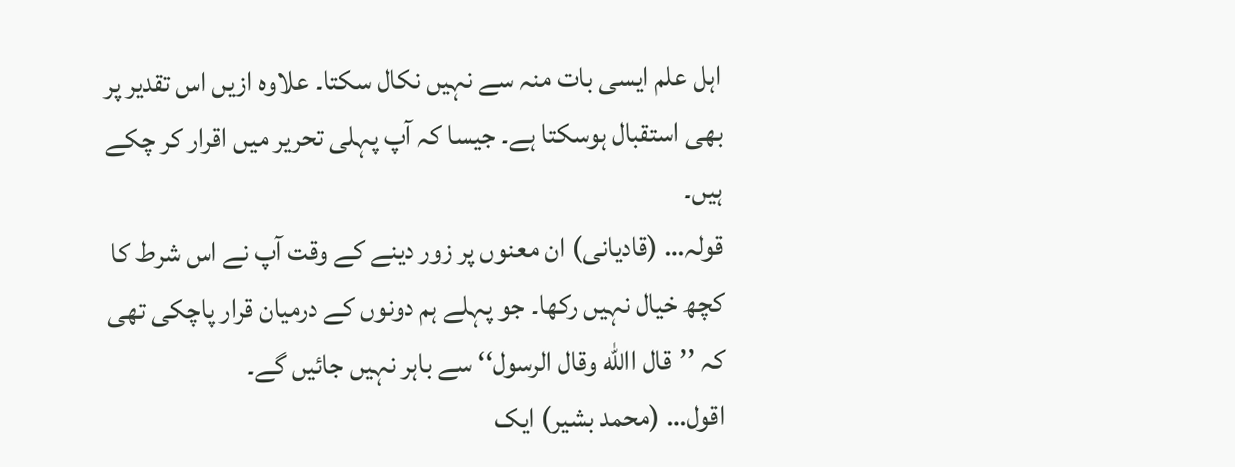اہل علم ایسی بات منہ سے نہیں نکال سکتا۔ علاوہ ازیں اس تقدیر پر بھی استقبال ہوسکتا ہے۔ جیسا کہ آپ پہلی تحریر میں اقرار کر چکے ہیں۔
قولہ… (قادیانی) ان معنوں پر زور دینے کے وقت آپ نے اس شرط کا کچھ خیال نہیں رکھا۔ جو پہلے ہم دونوں کے درمیان قرار پاچکی تھی کہ ’’قال االله وقال الرسول‘‘ سے باہر نہیں جائیں گے۔
اقول… (محمد بشیر) ایک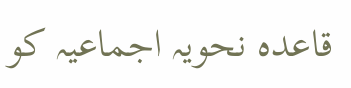قاعدہ نحویہ اجماعیہ کو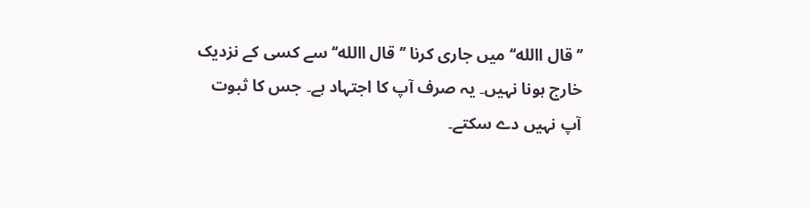’’قال االله‘‘ میں جاری کرنا ’’قال االله‘‘ سے کسی کے نزدیک خارج ہونا نہیں۔ یہ صرف آپ کا اجتہاد ہے۔ جس کا ثبوت آپ نہیں دے سکتے۔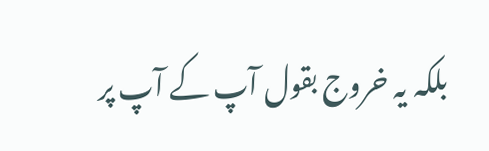بلکہ یہ خروج بقول آپ کے آپ پر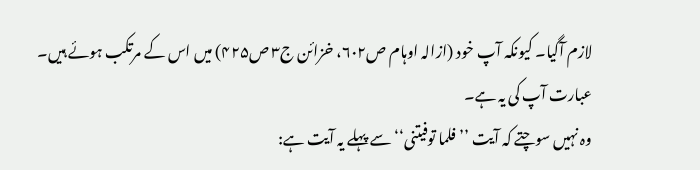لازم آگیا۔ کیونکہ آپ خود (ازالہ اوہام ص۶۰۲، خزائن ج۳ ص۴۲۵) میں اس کے مرتکب ہوئے ہیں۔ عبارت آپ کی یہ ہے۔
وہ نہیں سوچتے کہ آیت ’’فلما توفیتنی‘‘ سے پہلے یہ آیت ہے: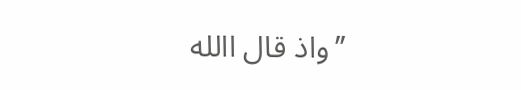’’واذ قال االله